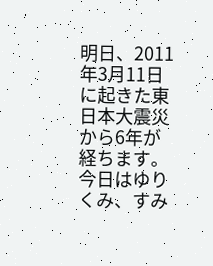明日、2011年3月11日に起きた東日本大震災から6年が経ちます。
今日はゆりくみ、すみ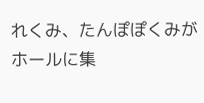れくみ、たんぽぽくみがホールに集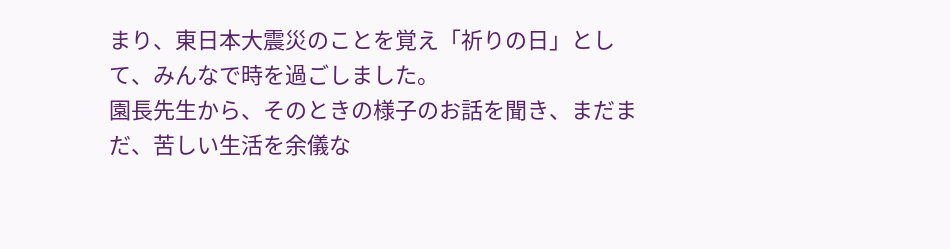まり、東日本大震災のことを覚え「祈りの日」として、みんなで時を過ごしました。
園長先生から、そのときの様子のお話を聞き、まだまだ、苦しい生活を余儀な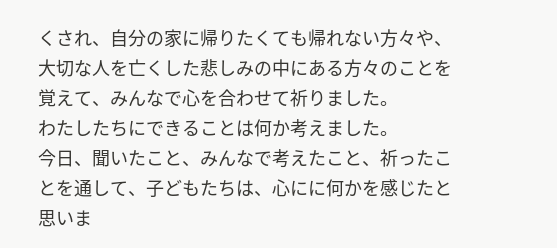くされ、自分の家に帰りたくても帰れない方々や、大切な人を亡くした悲しみの中にある方々のことを覚えて、みんなで心を合わせて祈りました。
わたしたちにできることは何か考えました。
今日、聞いたこと、みんなで考えたこと、祈ったことを通して、子どもたちは、心にに何かを感じたと思いま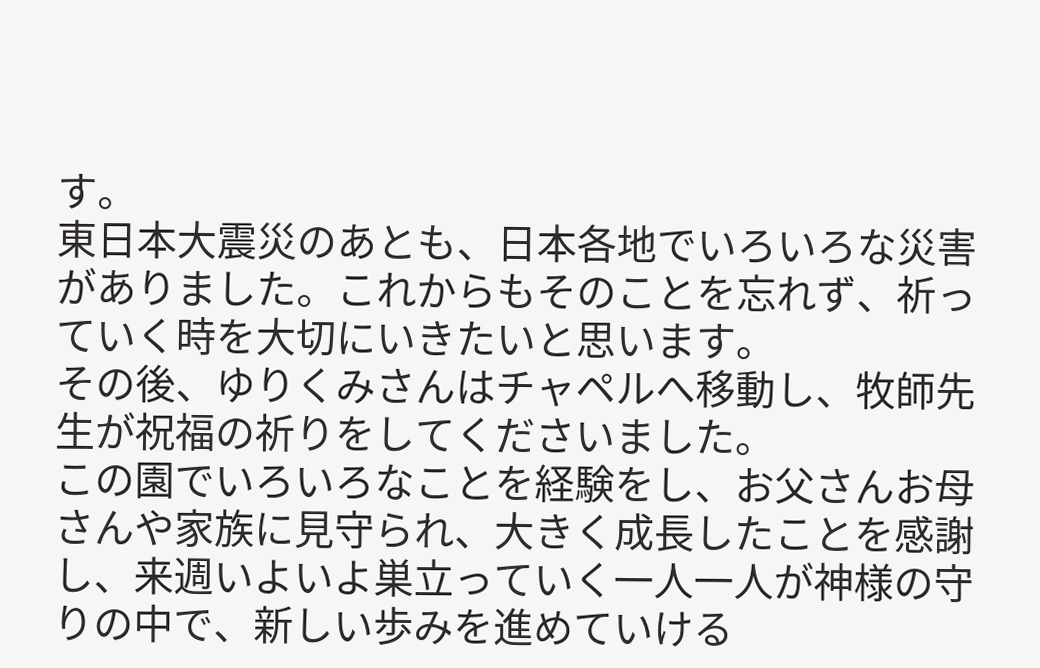す。
東日本大震災のあとも、日本各地でいろいろな災害がありました。これからもそのことを忘れず、祈っていく時を大切にいきたいと思います。
その後、ゆりくみさんはチャペルへ移動し、牧師先生が祝福の祈りをしてくださいました。
この園でいろいろなことを経験をし、お父さんお母さんや家族に見守られ、大きく成長したことを感謝し、来週いよいよ巣立っていく一人一人が神様の守りの中で、新しい歩みを進めていける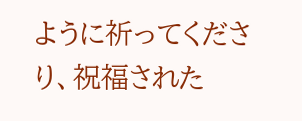ように祈ってくださり、祝福された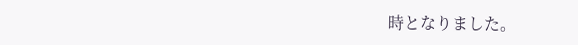時となりました。